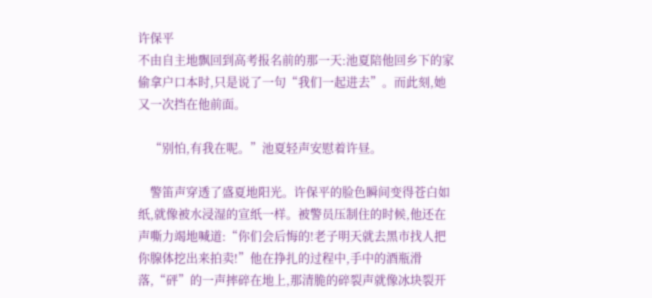许保平
不由自主地飘回到高考报名前的那一天:池夏陪他回乡下的家偷拿户口本时,只是说了一句“我们一起进去”。而此刻,她又一次挡在他前面。

    “别怕,有我在呢。”池夏轻声安慰着许昼。

    警笛声穿透了盛夏地阳光。许保平的脸色瞬间变得苍白如纸,就像被水浸湿的宣纸一样。被警员压制住的时候,他还在声嘶力竭地喊道:“你们会后悔的!老子明天就去黑市找人把你腺体挖出来拍卖!”他在挣扎的过程中,手中的酒瓶滑落,“砰”的一声摔碎在地上,那清脆的碎裂声就像冰块裂开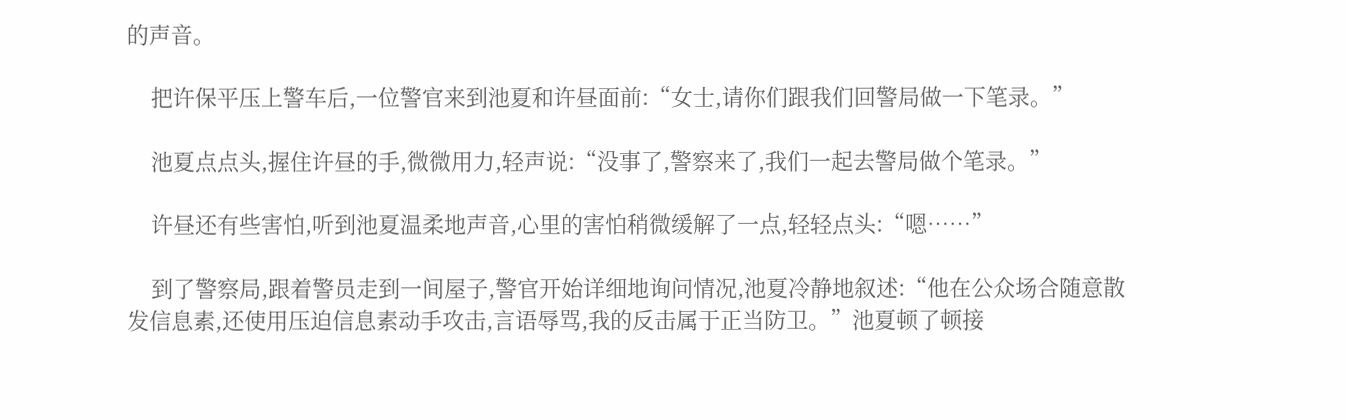的声音。

    把许保平压上警车后,一位警官来到池夏和许昼面前:“女士,请你们跟我们回警局做一下笔录。”

    池夏点点头,握住许昼的手,微微用力,轻声说:“没事了,警察来了,我们一起去警局做个笔录。”

    许昼还有些害怕,听到池夏温柔地声音,心里的害怕稍微缓解了一点,轻轻点头:“嗯……”

    到了警察局,跟着警员走到一间屋子,警官开始详细地询问情况,池夏冷静地叙述:“他在公众场合随意散发信息素,还使用压迫信息素动手攻击,言语辱骂,我的反击属于正当防卫。”池夏顿了顿接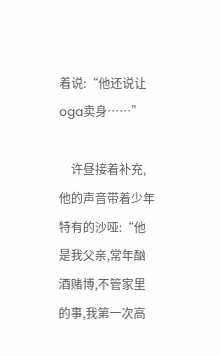着说:“他还说让oga卖身……”

    许昼接着补充,他的声音带着少年特有的沙哑:“他是我父亲,常年酗酒赌博,不管家里的事,我第一次高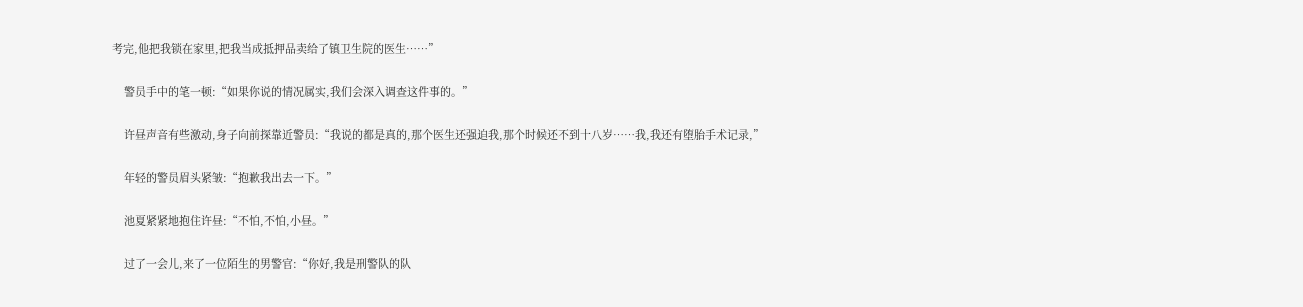考完,他把我锁在家里,把我当成抵押品卖给了镇卫生院的医生……”

    警员手中的笔一顿:“如果你说的情况属实,我们会深入调查这件事的。”

    许昼声音有些激动,身子向前探靠近警员:“我说的都是真的,那个医生还强迫我,那个时候还不到十八岁……我,我还有堕胎手术记录,”

    年轻的警员眉头紧皱:“抱歉我出去一下。”

    池夏紧紧地抱住许昼:“不怕,不怕,小昼。”

    过了一会儿,来了一位陌生的男警官:“你好,我是刑警队的队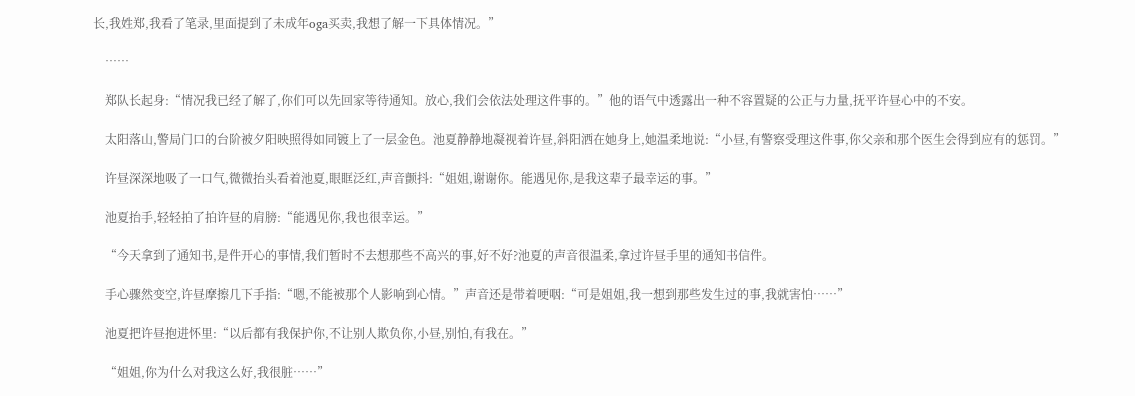长,我姓郑,我看了笔录,里面提到了未成年oga买卖,我想了解一下具体情况。”

    ……

    郑队长起身:“情况我已经了解了,你们可以先回家等待通知。放心,我们会依法处理这件事的。”他的语气中透露出一种不容置疑的公正与力量,抚平许昼心中的不安。

    太阳落山,警局门口的台阶被夕阳映照得如同镀上了一层金色。池夏静静地凝视着许昼,斜阳洒在她身上,她温柔地说:“小昼,有警察受理这件事,你父亲和那个医生会得到应有的惩罚。”

    许昼深深地吸了一口气,微微抬头看着池夏,眼眶泛红,声音颤抖:“姐姐,谢谢你。能遇见你,是我这辈子最幸运的事。”

    池夏抬手,轻轻拍了拍许昼的肩膀:“能遇见你,我也很幸运。”

    “今天拿到了通知书,是件开心的事情,我们暂时不去想那些不高兴的事,好不好?池夏的声音很温柔,拿过许昼手里的通知书信件。

    手心骤然变空,许昼摩擦几下手指:“嗯,不能被那个人影响到心情。”声音还是带着哽咽:“可是姐姐,我一想到那些发生过的事,我就害怕……”

    池夏把许昼抱进怀里:“以后都有我保护你,不让别人欺负你,小昼,别怕,有我在。”

    “姐姐,你为什么对我这么好,我很脏……”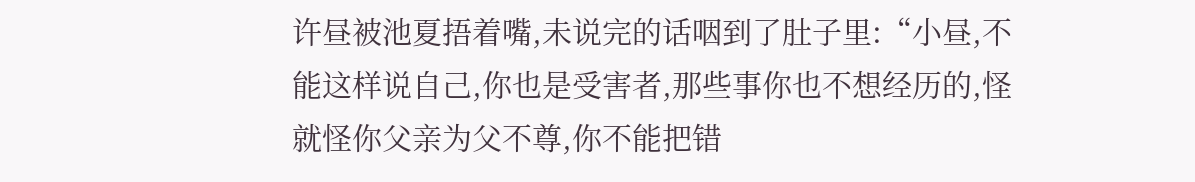许昼被池夏捂着嘴,未说完的话咽到了肚子里:“小昼,不能这样说自己,你也是受害者,那些事你也不想经历的,怪就怪你父亲为父不尊,你不能把错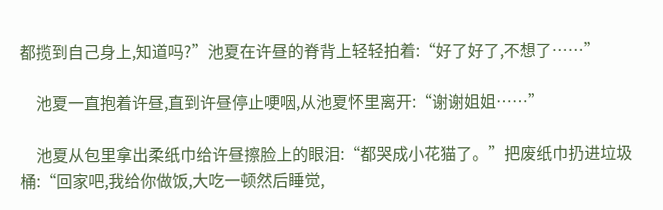都揽到自己身上,知道吗?”池夏在许昼的脊背上轻轻拍着:“好了好了,不想了……”

    池夏一直抱着许昼,直到许昼停止哽咽,从池夏怀里离开:“谢谢姐姐……”

    池夏从包里拿出柔纸巾给许昼擦脸上的眼泪:“都哭成小花猫了。”把废纸巾扔进垃圾桶:“回家吧,我给你做饭,大吃一顿然后睡觉,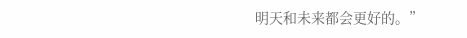明天和未来都会更好的。”